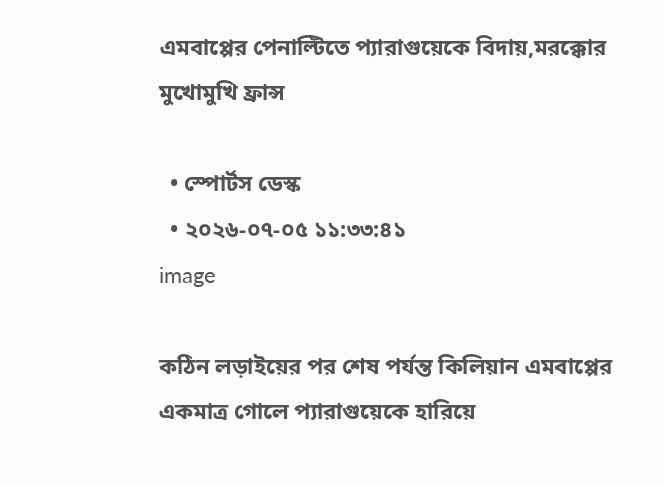এমবাপ্পের পেনাল্টিতে প্যারাগুয়েকে বিদায়,মরক্কোর মুখোমুখি ফ্রান্স

  • স্পোর্টস ডেস্ক
  • ২০২৬-০৭-০৫ ১১:৩৩:৪১
image

কঠিন লড়াইয়ের পর শেষ পর্যন্ত কিলিয়ান এমবাপ্পের একমাত্র গোলে প্যারাগুয়েকে হারিয়ে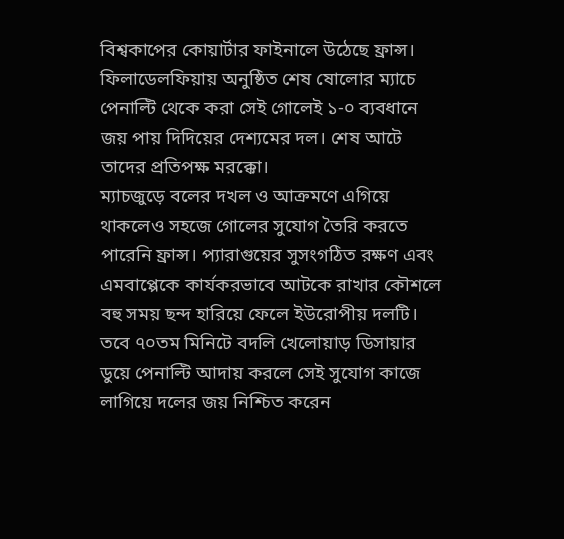বিশ্বকাপের কোয়ার্টার ফাইনালে উঠেছে ফ্রান্স। ফিলাডেলফিয়ায় অনুষ্ঠিত শেষ ষোলোর ম্যাচে পেনাল্টি থেকে করা সেই গোলেই ১-০ ব্যবধানে জয় পায় দিদিয়ের দেশ্যমের দল। শেষ আটে তাদের প্রতিপক্ষ মরক্কো।
ম্যাচজুড়ে বলের দখল ও আক্রমণে এগিয়ে থাকলেও সহজে গোলের সুযোগ তৈরি করতে পারেনি ফ্রান্স। প্যারাগুয়ের সুসংগঠিত রক্ষণ এবং এমবাপ্পেকে কার্যকরভাবে আটকে রাখার কৌশলে বহু সময় ছন্দ হারিয়ে ফেলে ইউরোপীয় দলটি। তবে ৭০তম মিনিটে বদলি খেলোয়াড় ডিসায়ার ডুয়ে পেনাল্টি আদায় করলে সেই সুযোগ কাজে লাগিয়ে দলের জয় নিশ্চিত করেন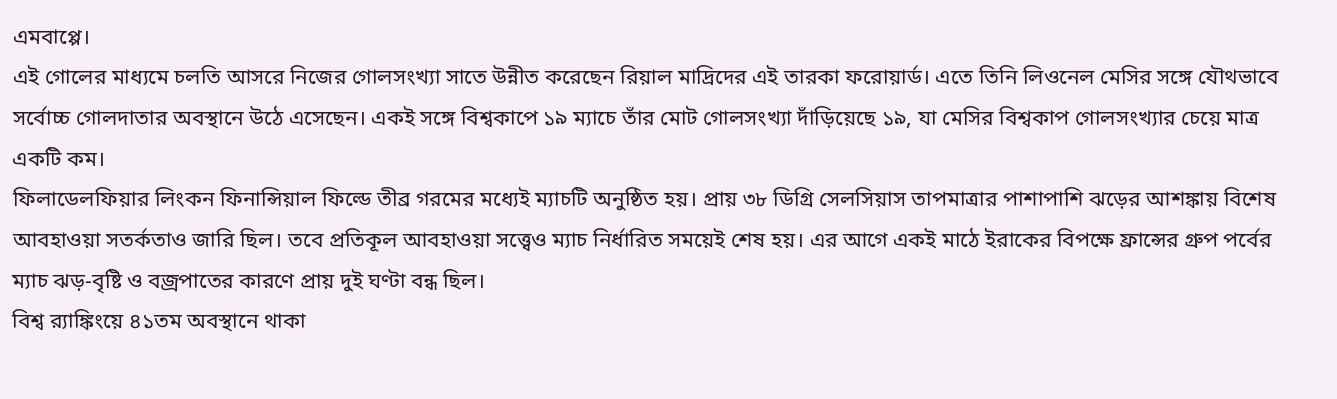এমবাপ্পে।
এই গোলের মাধ্যমে চলতি আসরে নিজের গোলসংখ্যা সাতে উন্নীত করেছেন রিয়াল মাদ্রিদের এই তারকা ফরোয়ার্ড। এতে তিনি লিওনেল মেসির সঙ্গে যৌথভাবে সর্বোচ্চ গোলদাতার অবস্থানে উঠে এসেছেন। একই সঙ্গে বিশ্বকাপে ১৯ ম্যাচে তাঁর মোট গোলসংখ্যা দাঁড়িয়েছে ১৯, যা মেসির বিশ্বকাপ গোলসংখ্যার চেয়ে মাত্র একটি কম।
ফিলাডেলফিয়ার লিংকন ফিনান্সিয়াল ফিল্ডে তীব্র গরমের মধ্যেই ম্যাচটি অনুষ্ঠিত হয়। প্রায় ৩৮ ডিগ্রি সেলসিয়াস তাপমাত্রার পাশাপাশি ঝড়ের আশঙ্কায় বিশেষ আবহাওয়া সতর্কতাও জারি ছিল। তবে প্রতিকূল আবহাওয়া সত্ত্বেও ম্যাচ নির্ধারিত সময়েই শেষ হয়। এর আগে একই মাঠে ইরাকের বিপক্ষে ফ্রান্সের গ্রুপ পর্বের ম্যাচ ঝড়-বৃষ্টি ও বজ্রপাতের কারণে প্রায় দুই ঘণ্টা বন্ধ ছিল।
বিশ্ব র‌্যাঙ্কিংয়ে ৪১তম অবস্থানে থাকা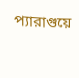প্যারাগুয়ে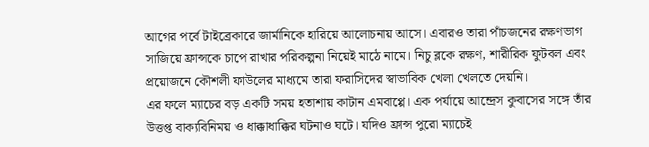আগের পর্বে টাইব্রেকারে জার্মানিকে হারিয়ে আলোচনায় আসে। এবারও তারা পাঁচজনের রক্ষণভাগ সাজিয়ে ফ্রান্সকে চাপে রাখার পরিকল্পনা নিয়েই মাঠে নামে। নিচু ব্লকে রক্ষণ, শারীরিক ফুটবল এবং প্রয়োজনে কৌশলী ফাউলের মাধ্যমে তারা ফরাসিদের স্বাভাবিক খেলা খেলতে দেয়নি।
এর ফলে ম্যাচের বড় একটি সময় হতাশায় কাটান এমবাপ্পে। এক পর্যায়ে আন্দ্রেস কুবাসের সঙ্গে তাঁর উত্তপ্ত বাক্যবিনিময় ও ধাক্কাধাক্কির ঘটনাও ঘটে। যদিও ফ্রান্স পুরো ম্যাচেই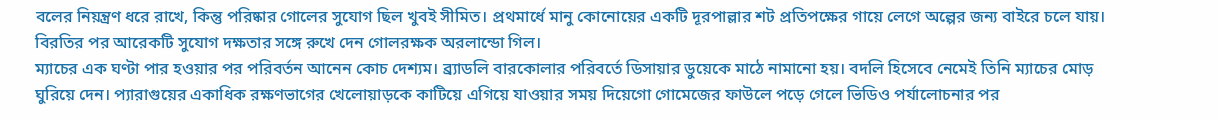বলের নিয়ন্ত্রণ ধরে রাখে, কিন্তু পরিষ্কার গোলের সুযোগ ছিল খুবই সীমিত। প্রথমার্ধে মানু কোনোয়ের একটি দূরপাল্লার শট প্রতিপক্ষের গায়ে লেগে অল্পের জন্য বাইরে চলে যায়। বিরতির পর আরেকটি সুযোগ দক্ষতার সঙ্গে রুখে দেন গোলরক্ষক অরলান্ডো গিল।
ম্যাচের এক ঘণ্টা পার হওয়ার পর পরিবর্তন আনেন কোচ দেশ্যম। ব্র্যাডলি বারকোলার পরিবর্তে ডিসায়ার ডুয়েকে মাঠে নামানো হয়। বদলি হিসেবে নেমেই তিনি ম্যাচের মোড় ঘুরিয়ে দেন। প্যারাগুয়ের একাধিক রক্ষণভাগের খেলোয়াড়কে কাটিয়ে এগিয়ে যাওয়ার সময় দিয়েগো গোমেজের ফাউলে পড়ে গেলে ভিডিও পর্যালোচনার পর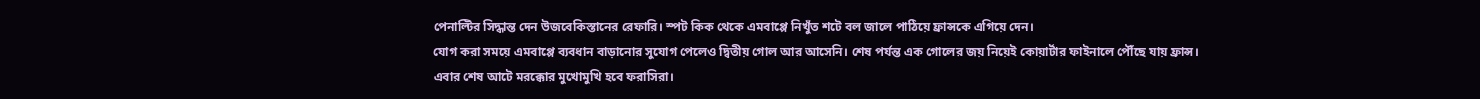পেনাল্টির সিদ্ধান্ত দেন উজবেকিস্তানের রেফারি। স্পট কিক থেকে এমবাপ্পে নিখুঁত শটে বল জালে পাঠিয়ে ফ্রান্সকে এগিয়ে দেন।
যোগ করা সময়ে এমবাপ্পে ব্যবধান বাড়ানোর সুযোগ পেলেও দ্বিতীয় গোল আর আসেনি। শেষ পর্যন্ত এক গোলের জয় নিয়েই কোয়ার্টার ফাইনালে পৌঁছে যায় ফ্রান্স।
এবার শেষ আটে মরক্কোর মুখোমুখি হবে ফরাসিরা।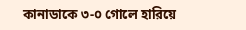কানাডাকে ৩-০ গোলে হারিয়ে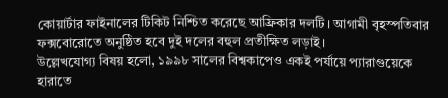কোয়ার্টার ফাইনালের টিকিট নিশ্চিত করেছে আফ্রিকার দলটি। আগামী বৃহস্পতিবার ফক্সবোরোতে অনুষ্ঠিত হবে দুই দলের বহুল প্রতীক্ষিত লড়াই।
উল্লেখযোগ্য বিষয় হলো, ১৯৯৮ সালের বিশ্বকাপেও একই পর্যায়ে প্যারাগুয়েকে হারাতে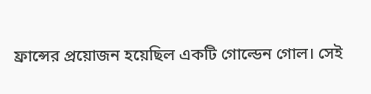ফ্রান্সের প্রয়োজন হয়েছিল একটি গোল্ডেন গোল। সেই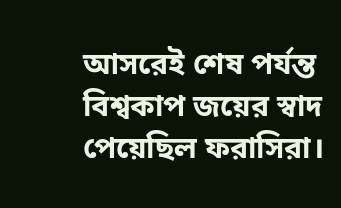আসরেই শেষ পর্যন্ত বিশ্বকাপ জয়ের স্বাদ পেয়েছিল ফরাসিরা।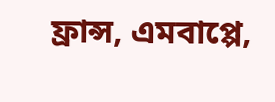ফ্রান্স, এমবাপ্পে,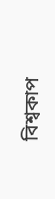বিশ্বকাপ